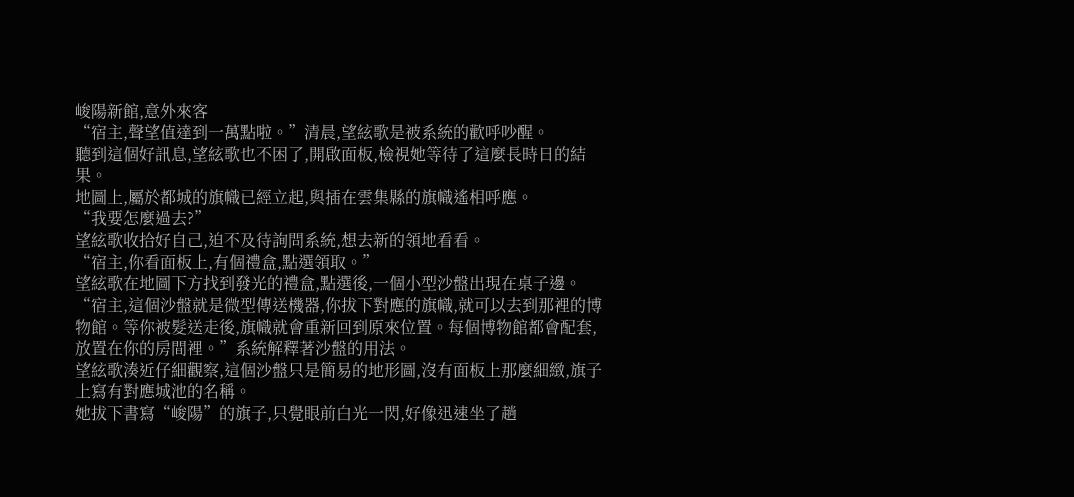峻陽新館,意外來客
“宿主,聲望值達到一萬點啦。”清晨,望絃歌是被系統的歡呼吵醒。
聽到這個好訊息,望絃歌也不困了,開啟面板,檢視她等待了這麼長時日的結果。
地圖上,屬於都城的旗幟已經立起,與插在雲集縣的旗幟遙相呼應。
“我要怎麼過去?”
望絃歌收拾好自己,迫不及待詢問系統,想去新的領地看看。
“宿主,你看面板上,有個禮盒,點選領取。”
望絃歌在地圖下方找到發光的禮盒,點選後,一個小型沙盤出現在桌子邊。
“宿主,這個沙盤就是微型傳送機器,你拔下對應的旗幟,就可以去到那裡的博物館。等你被髮送走後,旗幟就會重新回到原來位置。每個博物館都會配套,放置在你的房間裡。”系統解釋著沙盤的用法。
望絃歌湊近仔細觀察,這個沙盤只是簡易的地形圖,沒有面板上那麼細緻,旗子上寫有對應城池的名稱。
她拔下書寫“峻陽”的旗子,只覺眼前白光一閃,好像迅速坐了趟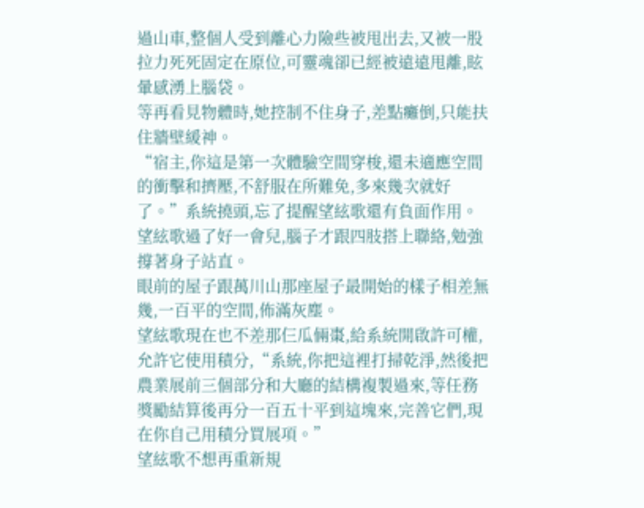過山車,整個人受到離心力險些被甩出去,又被一股拉力死死固定在原位,可靈魂卻已經被遠遠甩離,眩暈感湧上腦袋。
等再看見物體時,她控制不住身子,差點癱倒,只能扶住牆壁緩神。
“宿主,你這是第一次體驗空間穿梭,還未適應空間的衝擊和擠壓,不舒服在所難免,多來幾次就好了。”系統撓頭,忘了提醒望絃歌還有負面作用。
望絃歌過了好一會兒,腦子才跟四肢搭上聯絡,勉強撐著身子站直。
眼前的屋子跟萬川山那座屋子最開始的樣子相差無幾,一百平的空間,佈滿灰塵。
望絃歌現在也不差那仨瓜倆棗,給系統開啟許可權,允許它使用積分,“系統,你把這裡打掃乾淨,然後把農業展前三個部分和大廳的結構複製過來,等任務獎勵結算後再分一百五十平到這塊來,完善它們,現在你自己用積分買展項。”
望絃歌不想再重新規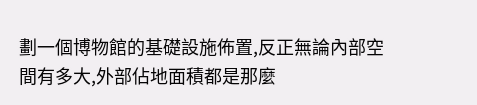劃一個博物館的基礎設施佈置,反正無論內部空間有多大,外部佔地面積都是那麼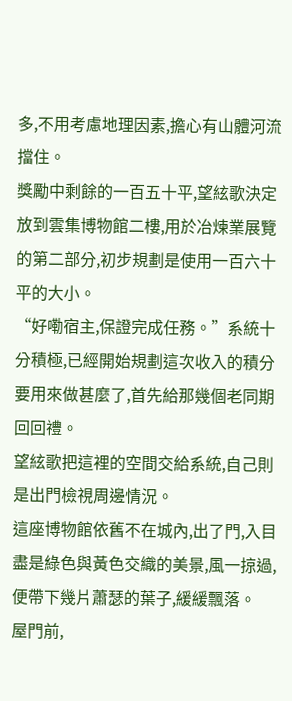多,不用考慮地理因素,擔心有山體河流擋住。
獎勵中剩餘的一百五十平,望絃歌決定放到雲集博物館二樓,用於冶煉業展覽的第二部分,初步規劃是使用一百六十平的大小。
“好嘞宿主,保證完成任務。”系統十分積極,已經開始規劃這次收入的積分要用來做甚麼了,首先給那幾個老同期回回禮。
望絃歌把這裡的空間交給系統,自己則是出門檢視周邊情況。
這座博物館依舊不在城內,出了門,入目盡是綠色與黃色交織的美景,風一掠過,便帶下幾片蕭瑟的葉子,緩緩飄落。
屋門前,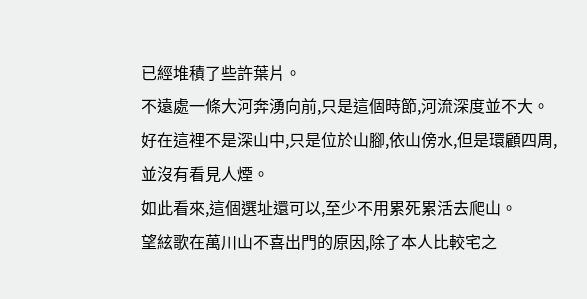已經堆積了些許葉片。
不遠處一條大河奔湧向前,只是這個時節,河流深度並不大。
好在這裡不是深山中,只是位於山腳,依山傍水,但是環顧四周,並沒有看見人煙。
如此看來,這個選址還可以,至少不用累死累活去爬山。
望絃歌在萬川山不喜出門的原因,除了本人比較宅之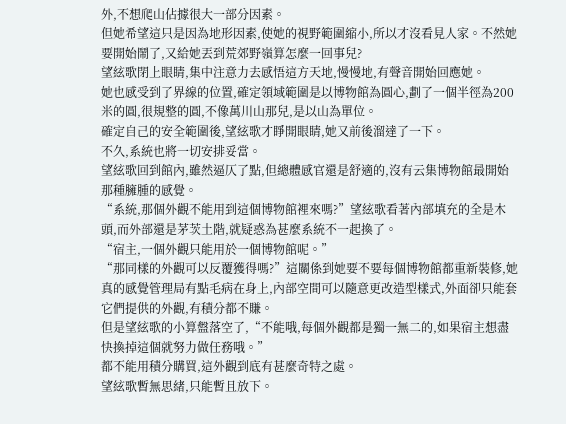外,不想爬山佔據很大一部分因素。
但她希望這只是因為地形因素,使她的視野範圍縮小,所以才沒看見人家。不然她要開始鬧了,又給她丟到荒郊野嶺算怎麼一回事兒?
望絃歌閉上眼睛,集中注意力去感悟這方天地,慢慢地,有聲音開始回應她。
她也感受到了界線的位置,確定領域範圍是以博物館為圓心,劃了一個半徑為200米的圓,很規整的圓,不像萬川山那兒,是以山為單位。
確定自己的安全範圍後,望絃歌才睜開眼睛,她又前後溜達了一下。
不久,系統也將一切安排妥當。
望絃歌回到館內,雖然逼仄了點,但總體感官還是舒適的,沒有云集博物館最開始那種臃腫的感覺。
“系統,那個外觀不能用到這個博物館裡來嗎?”望絃歌看著內部填充的全是木頭,而外部還是茅茨土階,就疑惑為甚麼系統不一起換了。
“宿主,一個外觀只能用於一個博物館呢。”
“那同樣的外觀可以反覆獲得嗎?”這關係到她要不要每個博物館都重新裝修,她真的感覺管理局有點毛病在身上,內部空間可以隨意更改造型樣式,外面卻只能套它們提供的外觀,有積分都不賺。
但是望絃歌的小算盤落空了,“不能哦,每個外觀都是獨一無二的,如果宿主想盡快換掉這個就努力做任務哦。”
都不能用積分購買,這外觀到底有甚麼奇特之處。
望絃歌暫無思緒,只能暫且放下。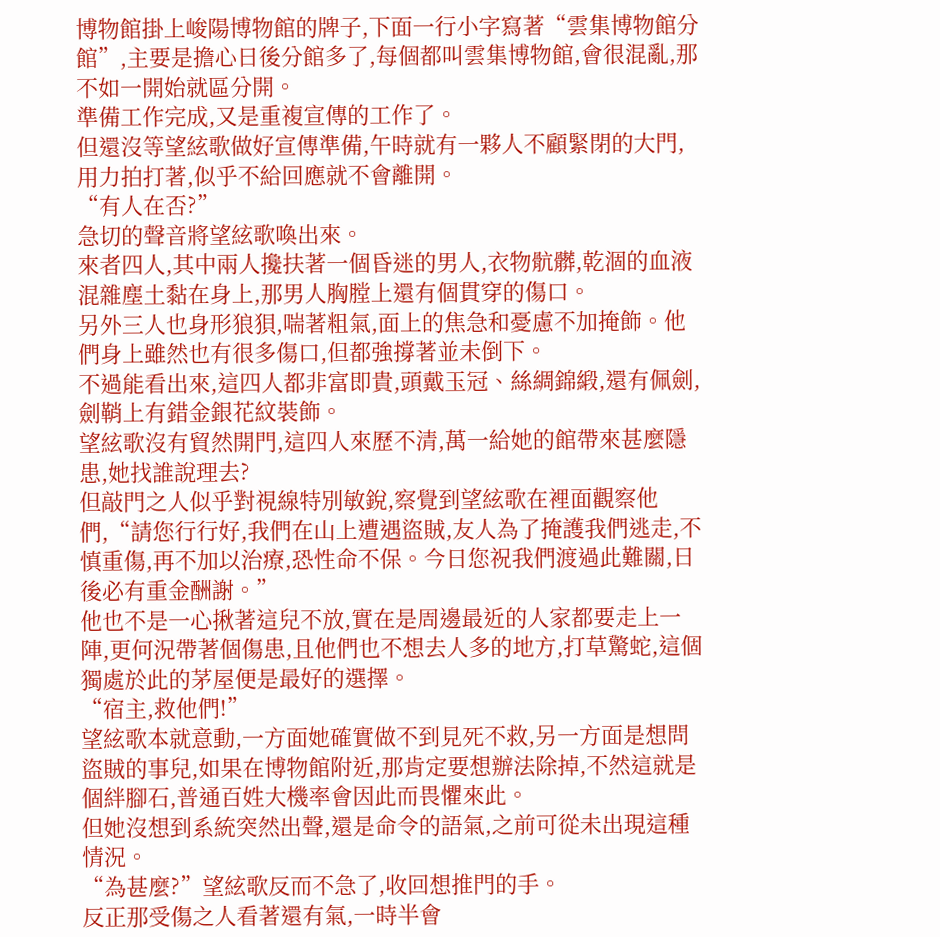博物館掛上峻陽博物館的牌子,下面一行小字寫著“雲集博物館分館”,主要是擔心日後分館多了,每個都叫雲集博物館,會很混亂,那不如一開始就區分開。
準備工作完成,又是重複宣傳的工作了。
但還沒等望絃歌做好宣傳準備,午時就有一夥人不顧緊閉的大門,用力拍打著,似乎不給回應就不會離開。
“有人在否?”
急切的聲音將望絃歌喚出來。
來者四人,其中兩人攙扶著一個昏迷的男人,衣物骯髒,乾涸的血液混雜塵土黏在身上,那男人胸膛上還有個貫穿的傷口。
另外三人也身形狼狽,喘著粗氣,面上的焦急和憂慮不加掩飾。他們身上雖然也有很多傷口,但都強撐著並未倒下。
不過能看出來,這四人都非富即貴,頭戴玉冠、絲綢錦緞,還有佩劍,劍鞘上有錯金銀花紋裝飾。
望絃歌沒有貿然開門,這四人來歷不清,萬一給她的館帶來甚麼隱患,她找誰說理去?
但敲門之人似乎對視線特別敏銳,察覺到望絃歌在裡面觀察他們,“請您行行好,我們在山上遭遇盜賊,友人為了掩護我們逃走,不慎重傷,再不加以治療,恐性命不保。今日您祝我們渡過此難關,日後必有重金酬謝。”
他也不是一心揪著這兒不放,實在是周邊最近的人家都要走上一陣,更何況帶著個傷患,且他們也不想去人多的地方,打草驚蛇,這個獨處於此的茅屋便是最好的選擇。
“宿主,救他們!”
望絃歌本就意動,一方面她確實做不到見死不救,另一方面是想問盜賊的事兒,如果在博物館附近,那肯定要想辦法除掉,不然這就是個絆腳石,普通百姓大機率會因此而畏懼來此。
但她沒想到系統突然出聲,還是命令的語氣,之前可從未出現這種情況。
“為甚麼?”望絃歌反而不急了,收回想推門的手。
反正那受傷之人看著還有氣,一時半會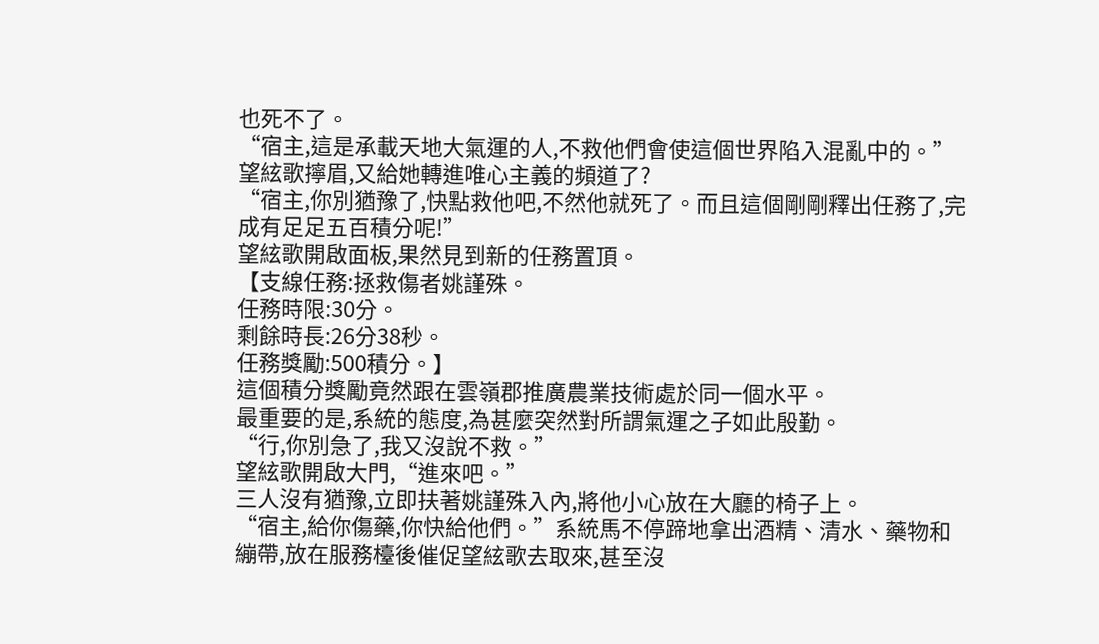也死不了。
“宿主,這是承載天地大氣運的人,不救他們會使這個世界陷入混亂中的。”
望絃歌擰眉,又給她轉進唯心主義的頻道了?
“宿主,你別猶豫了,快點救他吧,不然他就死了。而且這個剛剛釋出任務了,完成有足足五百積分呢!”
望絃歌開啟面板,果然見到新的任務置頂。
【支線任務:拯救傷者姚謹殊。
任務時限:30分。
剩餘時長:26分38秒。
任務獎勵:500積分。】
這個積分獎勵竟然跟在雲嶺郡推廣農業技術處於同一個水平。
最重要的是,系統的態度,為甚麼突然對所謂氣運之子如此殷勤。
“行,你別急了,我又沒說不救。”
望絃歌開啟大門,“進來吧。”
三人沒有猶豫,立即扶著姚謹殊入內,將他小心放在大廳的椅子上。
“宿主,給你傷藥,你快給他們。”系統馬不停蹄地拿出酒精、清水、藥物和繃帶,放在服務檯後催促望絃歌去取來,甚至沒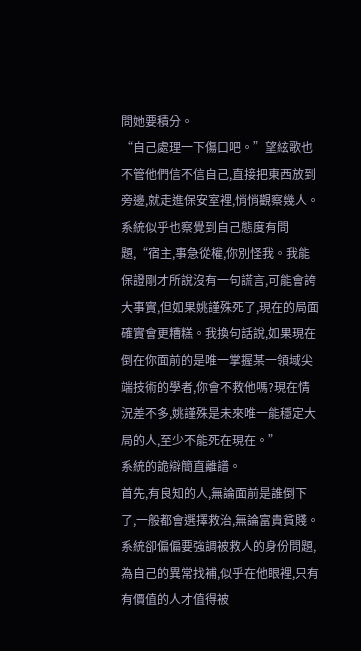問她要積分。
“自己處理一下傷口吧。”望絃歌也不管他們信不信自己,直接把東西放到旁邊,就走進保安室裡,悄悄觀察幾人。
系統似乎也察覺到自己態度有問題,“宿主,事急從權,你別怪我。我能保證剛才所說沒有一句謊言,可能會誇大事實,但如果姚謹殊死了,現在的局面確實會更糟糕。我換句話說,如果現在倒在你面前的是唯一掌握某一領域尖端技術的學者,你會不救他嗎?現在情況差不多,姚謹殊是未來唯一能穩定大局的人,至少不能死在現在。”
系統的詭辯簡直離譜。
首先,有良知的人,無論面前是誰倒下了,一般都會選擇救治,無論富貴貧賤。系統卻偏偏要強調被救人的身份問題,為自己的異常找補,似乎在他眼裡,只有有價值的人才值得被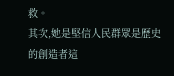救。
其次,她是堅信人民群眾是歷史的創造者這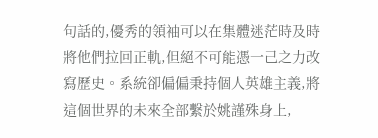句話的,優秀的領袖可以在集體迷茫時及時將他們拉回正軌,但絕不可能憑一己之力改寫歷史。系統卻偏偏秉持個人英雄主義,將這個世界的未來全部繫於姚謹殊身上,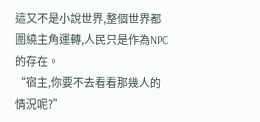這又不是小說世界,整個世界都圍繞主角運轉,人民只是作為NPC的存在。
“宿主,你要不去看看那幾人的情況呢?”